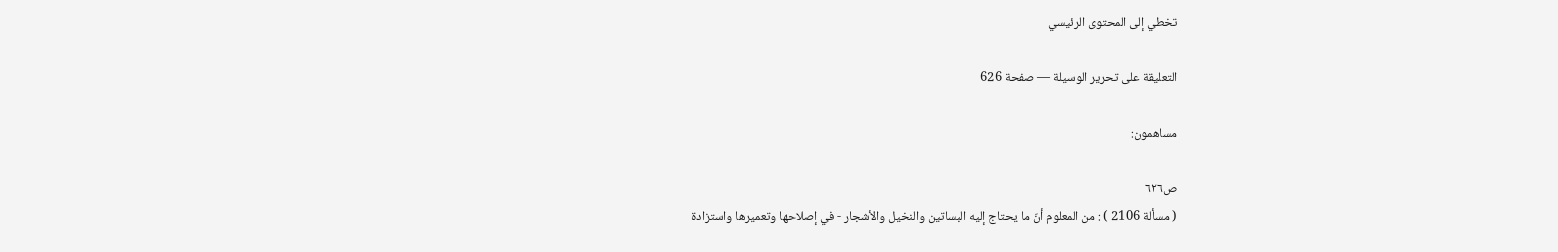تخطي إلى المحتوى الرئيسي

التعليقة على تحرير الوسيلة — صفحة 626

مساهمون:

ص٦٢٦
( مسألة 2106 ) : من المعلوم أنّ ما يحتاج إليه البساتين والنخيل والأشجار - في إصلاحها وتعميرها واستزادة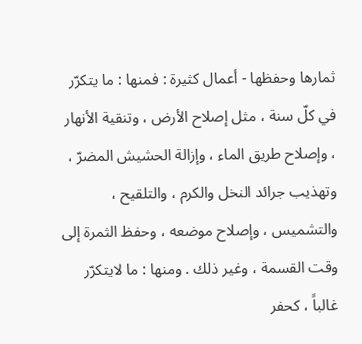ثمارها وحفظها - أعمال كثيرة : فمنها : ما يتكرّر في كلّ سنة ، مثل إصلاح الأرض ، وتنقية الأنهار ، وإصلاح طريق الماء ، وإزالة الحشيش المضرّ ، وتهذيب جرائد النخل والكرم ، والتلقيح ، والتشميس ، وإصلاح موضعه ، وحفظ الثمرة إلى وقت القسمة ، وغير ذلك . ومنها : ما لايتكرّر غالباً ، كحفر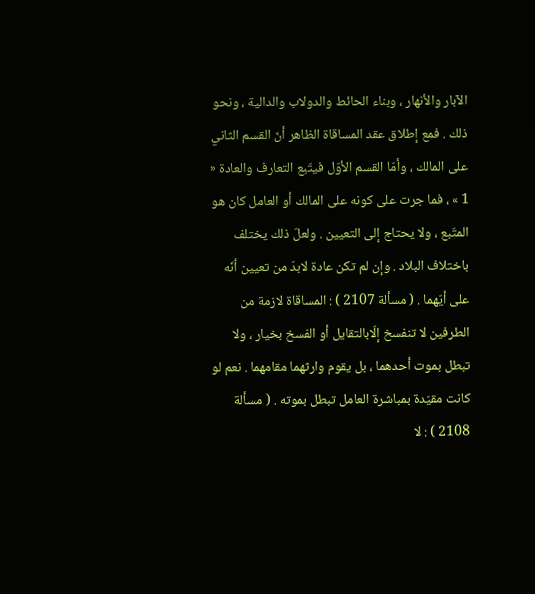الآبار والأنهار ، وبناء الحائط والدولاب والدالية ، ونحو ذلك . فمع إطلاق عقد المساقاة الظاهر أنّ القسم الثاني على المالك ، وأمّا القسم الأوّل فيتّبع التعارف والعادة « 1 » ، فما جرت على كونه على المالك أو العامل كان هو المتّبع ، ولا يحتاج إلى التعيين . ولعلّ ذلك يختلف باختلاف البلاد . وإن لم تكن عادة لابدّ من تعيين أنّه على أيّهما . ( مسألة 2107 ) : المساقاة لازمة من الطرفين لا تنفسخ إلّابالتقايل أو الفسخ بخيار ، ولا تبطل بموت أحدهما ، بل يقوم وارثهما مقامهما . نعم لو كانت مقيّدة بمباشرة العامل تبطل بموته . ( مسألة 2108 ) : لا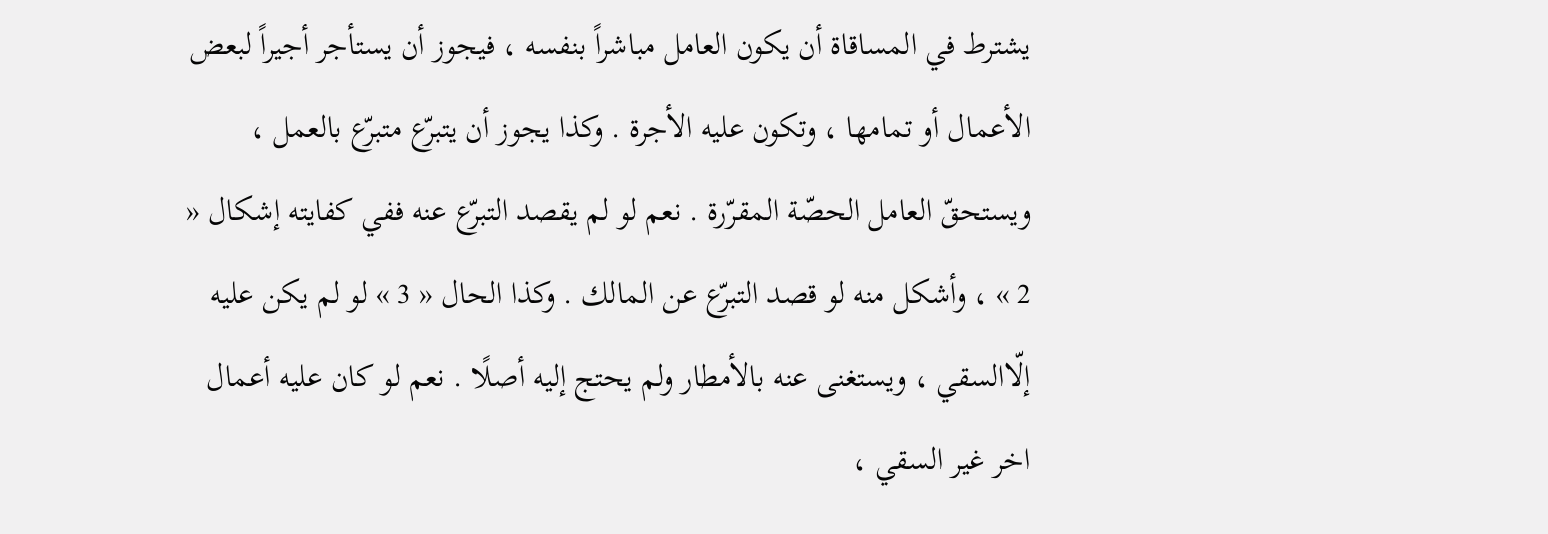يشترط في المساقاة أن يكون العامل مباشراً بنفسه ، فيجوز أن يستأجر أجيراً لبعض الأعمال أو تمامها ، وتكون عليه الأجرة . وكذا يجوز أن يتبرّع متبرّع بالعمل ، ويستحقّ العامل الحصّة المقرّرة . نعم لو لم يقصد التبرّع عنه ففي كفايته إشكال « 2 » ، وأشكل منه لو قصد التبرّع عن المالك . وكذا الحال « 3 » لو لم يكن عليه إلّاالسقي ، ويستغنى عنه بالأمطار ولم يحتج إليه أصلًا . نعم لو كان عليه أعمال اخر غير السقي ،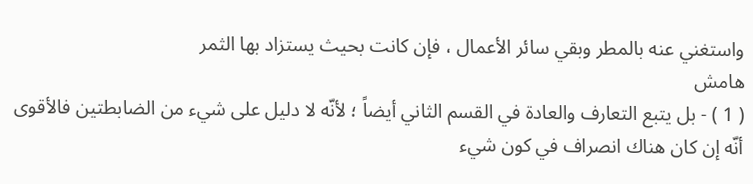واستغني عنه بالمطر وبقي سائر الأعمال ، فإن كانت بحيث يستزاد بها الثمر
هامش
( 1 ) - بل يتبع التعارف والعادة في القسم الثاني أيضاً ؛ لأنّه لا دليل على شيء من الضابطتين فالأقوى أنّه إن كان هناك انصراف في كون شيء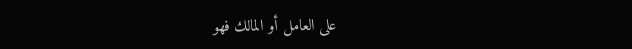على العامل أو المالك فهو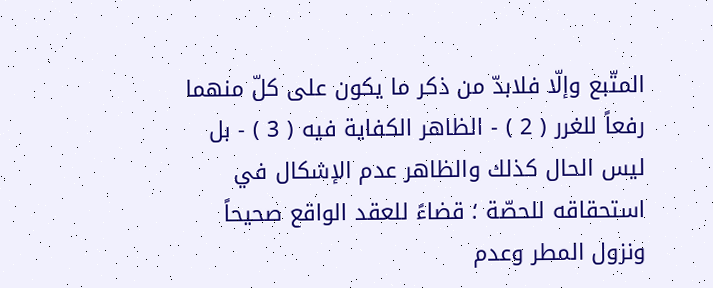المتّبع وإلّا فلابدّ من ذكر ما يكون على كلّ منهما رفعاً للغرر ( 2 ) - الظاهر الكفاية فيه ( 3 ) - بل ليس الحال كذلك والظاهر عدم الإشكال في استحقاقه للحصّة ؛ قضاءً للعقد الواقع صحيحاً ونزول المطر وعدم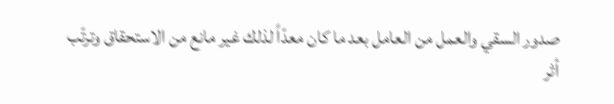صدور السقي والعمل من العامل بعد ما كان معدّاً لذلك غير مانع من الاستحقاق وترتّب أثر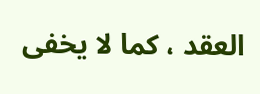العقد ، كما لا يخفى